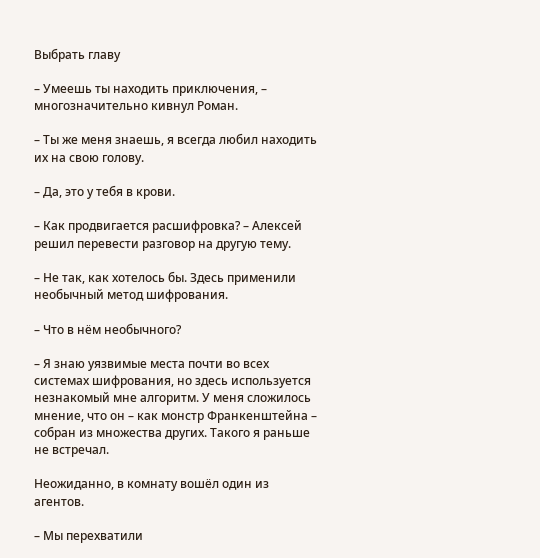Выбрать главу

– Умеешь ты находить приключения, – многозначительно кивнул Роман.

– Ты же меня знаешь, я всегда любил находить их на свою голову.

– Да, это у тебя в крови.

– Как продвигается расшифровка? – Алексей решил перевести разговор на другую тему.

– Не так, как хотелось бы. Здесь применили необычный метод шифрования.

– Что в нём необычного?

– Я знаю уязвимые места почти во всех системах шифрования, но здесь используется незнакомый мне алгоритм. У меня сложилось мнение, что он – как монстр Франкенштейна – собран из множества других. Такого я раньше не встречал.

Неожиданно, в комнату вошёл один из агентов.

– Мы перехватили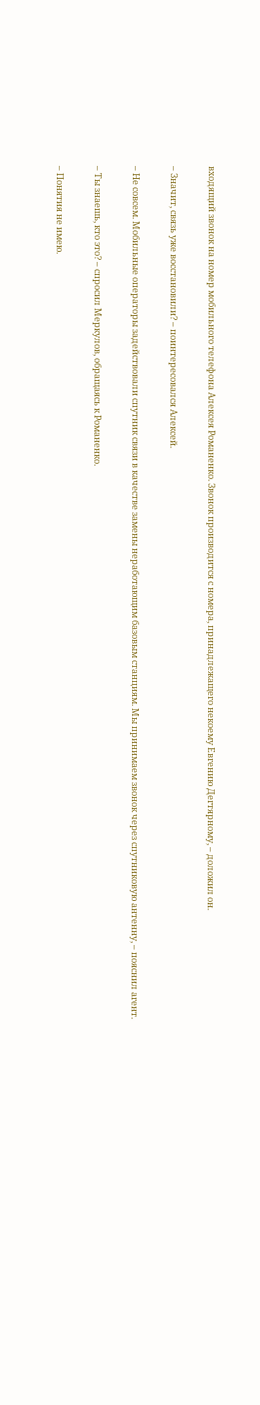входящий звонок на номер мобильного телефона Алексея Романенко. Звонок производится с номера, принадлежащего некоему Евгению Дегтярному, – доложил он.

– Значит, связь уже восстановили? – поинтересовался Алексей.

– Не совсем. Мобильные операторы задействовали спутник связи в качестве замены неработающим базовым станциям. Мы принимаем звонок через спутниковую антенну, – пояснил агент.

– Ты знаешь, кто это? – спросил Меркулов, обращаясь к Романенко.

– Понятия не имею.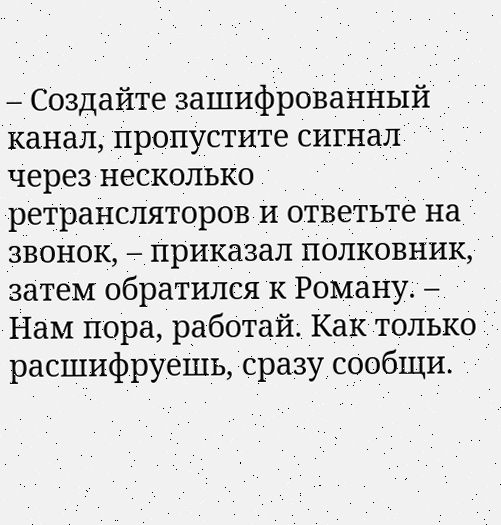– Создайте зашифрованный канал, пропустите сигнал через несколько ретрансляторов и ответьте на звонок, – приказал полковник, затем обратился к Роману. – Нам пора, работай. Как только расшифруешь, сразу сообщи.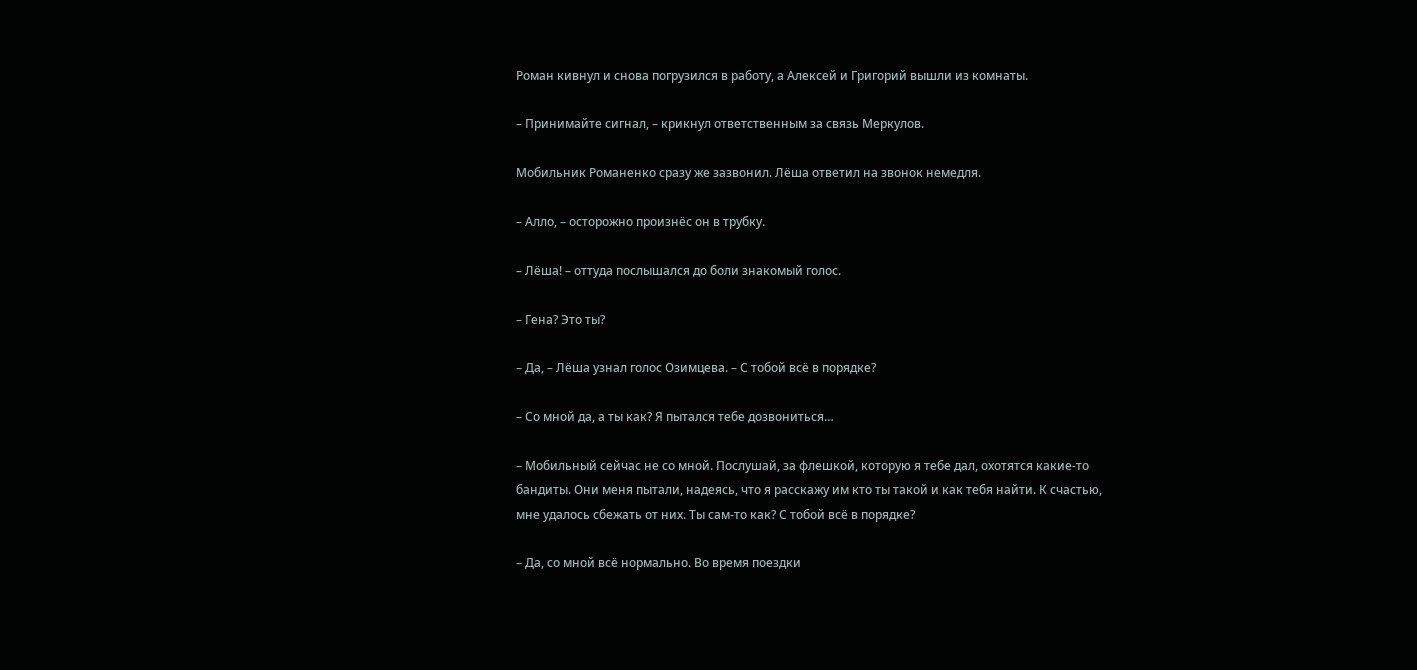Роман кивнул и снова погрузился в работу, а Алексей и Григорий вышли из комнаты.

– Принимайте сигнал, – крикнул ответственным за связь Меркулов.

Мобильник Романенко сразу же зазвонил. Лёша ответил на звонок немедля.

– Алло, – осторожно произнёс он в трубку.

– Лёша! – оттуда послышался до боли знакомый голос.

– Гена? Это ты?

– Да, – Лёша узнал голос Озимцева. – С тобой всё в порядке?

– Со мной да, а ты как? Я пытался тебе дозвониться…

– Мобильный сейчас не со мной. Послушай, за флешкой, которую я тебе дал, охотятся какие-то бандиты. Они меня пытали, надеясь, что я расскажу им кто ты такой и как тебя найти. К счастью, мне удалось сбежать от них. Ты сам-то как? С тобой всё в порядке?

– Да, со мной всё нормально. Во время поездки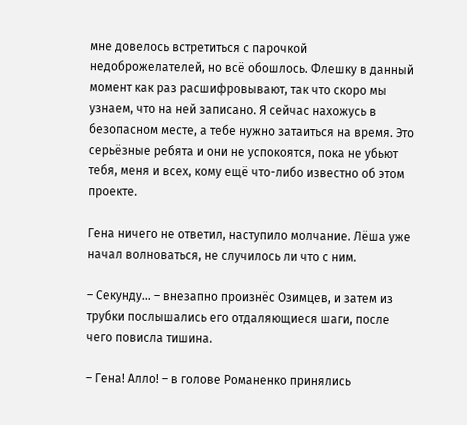мне довелось встретиться с парочкой недоброжелателей, но всё обошлось. Флешку в данный момент как раз расшифровывают, так что скоро мы узнаем, что на ней записано. Я сейчас нахожусь в безопасном месте, а тебе нужно затаиться на время. Это серьёзные ребята и они не успокоятся, пока не убьют тебя, меня и всех, кому ещё что-либо известно об этом проекте.

Гена ничего не ответил, наступило молчание. Лёша уже начал волноваться, не случилось ли что с ним.

– Секунду… – внезапно произнёс Озимцев, и затем из трубки послышались его отдаляющиеся шаги, после чего повисла тишина.

– Гена! Алло! – в голове Романенко принялись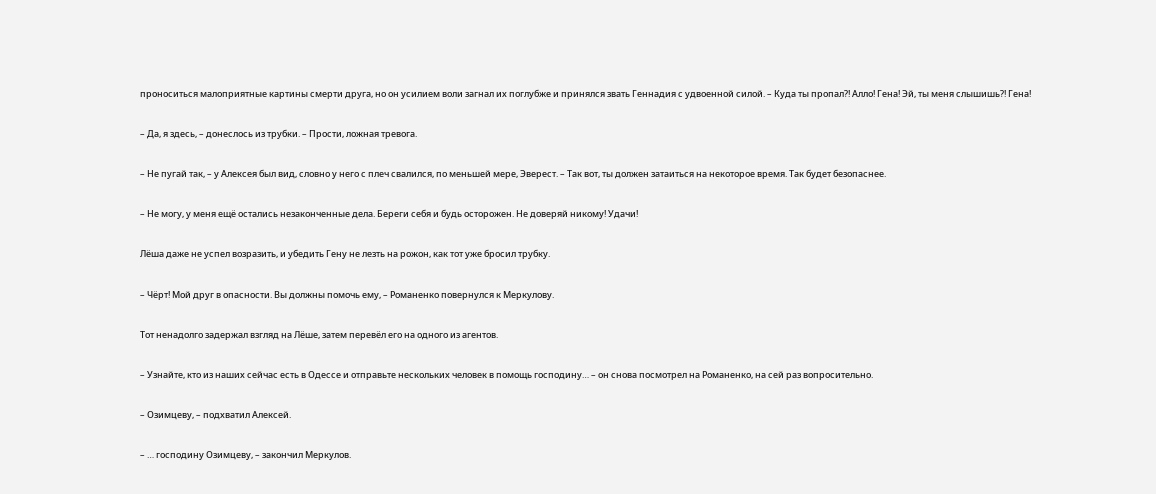проноситься малоприятные картины смерти друга, но он усилием воли загнал их поглубже и принялся звать Геннадия с удвоенной силой. – Куда ты пропал?! Алло! Гена! Эй, ты меня слышишь?! Гена!

– Да, я здесь, – донеслось из трубки. – Прости, ложная тревога.

– Не пугай так, – у Алексея был вид, словно у него с плеч свалился, по меньшей мере, Эверест. – Так вот, ты должен затаиться на некоторое время. Так будет безопаснее.

– Не могу, у меня ещё остались незаконченные дела. Береги себя и будь осторожен. Не доверяй никому! Удачи!

Лёша даже не успел возразить, и убедить Гену не лезть на рожон, как тот уже бросил трубку.

– Чёрт! Мой друг в опасности. Вы должны помочь ему, – Романенко повернулся к Меркулову.

Тот ненадолго задержал взгляд на Лёше, затем перевёл его на одного из агентов.

– Узнайте, кто из наших сейчас есть в Одессе и отправьте нескольких человек в помощь господину… – он снова посмотрел на Романенко, на сей раз вопросительно.

– Озимцеву, – подхватил Алексей.

– … господину Озимцеву, – закончил Меркулов.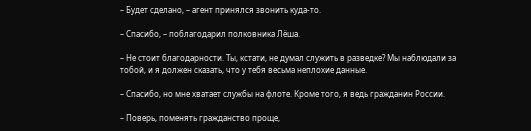– Будет сделано, – агент принялся звонить куда-то.

– Спасибо, – поблагодарил полковника Лёша.

– Не стоит благодарности. Ты, кстати, не думал служить в разведке? Мы наблюдали за тобой, и я должен сказать, что у тебя весьма неплохие данные.

– Спасибо, но мне хватает службы на флоте. Кроме того, я ведь гражданин России.

– Поверь, поменять гражданство проще,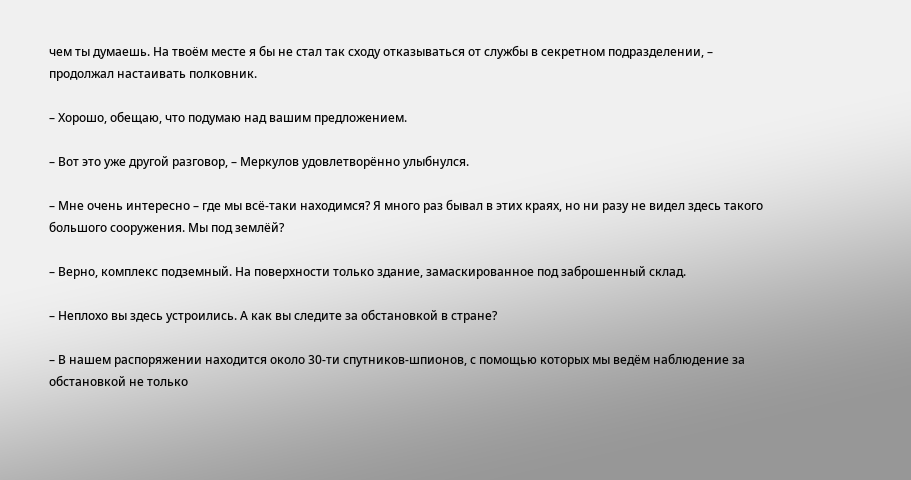чем ты думаешь. На твоём месте я бы не стал так сходу отказываться от службы в секретном подразделении, – продолжал настаивать полковник.

– Хорошо, обещаю, что подумаю над вашим предложением.

– Вот это уже другой разговор, – Меркулов удовлетворённо улыбнулся.

– Мне очень интересно – где мы всё-таки находимся? Я много раз бывал в этих краях, но ни разу не видел здесь такого большого сооружения. Мы под землёй?

– Верно, комплекс подземный. На поверхности только здание, замаскированное под заброшенный склад.

– Неплохо вы здесь устроились. А как вы следите за обстановкой в стране?

– В нашем распоряжении находится около 30-ти спутников-шпионов, с помощью которых мы ведём наблюдение за обстановкой не только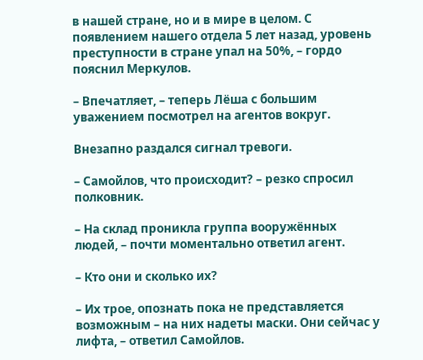в нашей стране, но и в мире в целом. С появлением нашего отдела 5 лет назад, уровень преступности в стране упал на 50%, – гордо пояснил Меркулов.

– Впечатляет, – теперь Лёша с большим уважением посмотрел на агентов вокруг.

Внезапно раздался сигнал тревоги.

– Самойлов, что происходит? – резко спросил полковник.

– На склад проникла группа вооружённых людей, – почти моментально ответил агент.

– Кто они и сколько их?

– Их трое, опознать пока не представляется возможным – на них надеты маски. Они сейчас у лифта, – ответил Самойлов.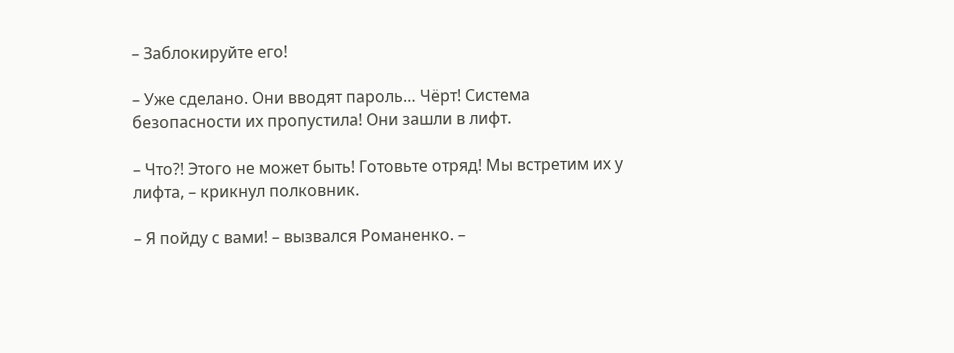– Заблокируйте его!

– Уже сделано. Они вводят пароль… Чёрт! Система безопасности их пропустила! Они зашли в лифт.

– Что?! Этого не может быть! Готовьте отряд! Мы встретим их у лифта, – крикнул полковник.

– Я пойду с вами! – вызвался Романенко. –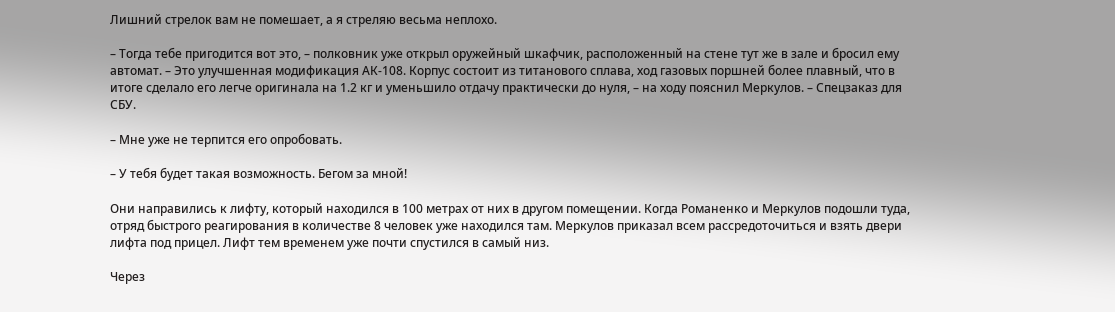Лишний стрелок вам не помешает, а я стреляю весьма неплохо.

– Тогда тебе пригодится вот это, – полковник уже открыл оружейный шкафчик, расположенный на стене тут же в зале и бросил ему автомат. – Это улучшенная модификация АК-108. Корпус состоит из титанового сплава, ход газовых поршней более плавный, что в итоге сделало его легче оригинала на 1.2 кг и уменьшило отдачу практически до нуля, – на ходу пояснил Меркулов. – Спецзаказ для СБУ.

– Мне уже не терпится его опробовать.

– У тебя будет такая возможность. Бегом за мной!

Они направились к лифту, который находился в 100 метрах от них в другом помещении. Когда Романенко и Меркулов подошли туда, отряд быстрого реагирования в количестве 8 человек уже находился там. Меркулов приказал всем рассредоточиться и взять двери лифта под прицел. Лифт тем временем уже почти спустился в самый низ.

Через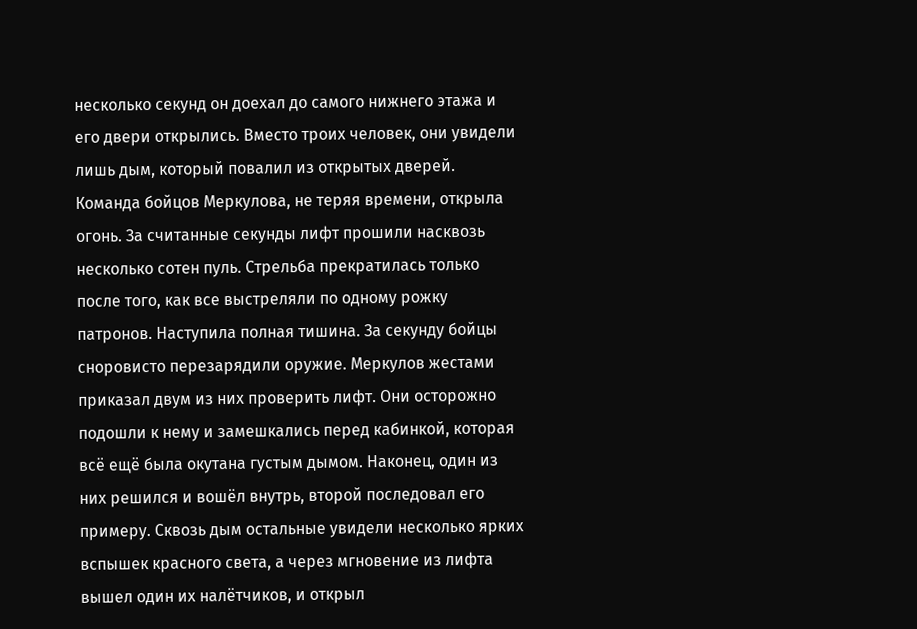несколько секунд он доехал до самого нижнего этажа и его двери открылись. Вместо троих человек, они увидели лишь дым, который повалил из открытых дверей. Команда бойцов Меркулова, не теряя времени, открыла огонь. За считанные секунды лифт прошили насквозь несколько сотен пуль. Стрельба прекратилась только после того, как все выстреляли по одному рожку патронов. Наступила полная тишина. За секунду бойцы сноровисто перезарядили оружие. Меркулов жестами приказал двум из них проверить лифт. Они осторожно подошли к нему и замешкались перед кабинкой, которая всё ещё была окутана густым дымом. Наконец, один из них решился и вошёл внутрь, второй последовал его примеру. Сквозь дым остальные увидели несколько ярких вспышек красного света, а через мгновение из лифта вышел один их налётчиков, и открыл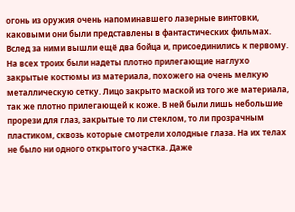огонь из оружия очень напоминавшего лазерные винтовки, каковыми они были представлены в фантастических фильмах. Вслед за ними вышли ещё два бойца и, присоединились к первому. На всех троих были надеты плотно прилегающие наглухо закрытые костюмы из материала, похожего на очень мелкую металлическую сетку. Лицо закрыто маской из того же материала, так же плотно прилегающей к коже. В ней были лишь небольшие прорези для глаз, закрытые то ли стеклом, то ли прозрачным пластиком, сквозь которые смотрели холодные глаза. На их телах не было ни одного открытого участка. Даже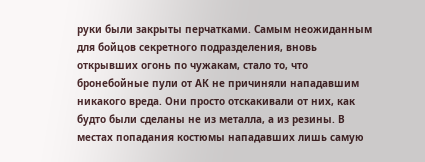руки были закрыты перчатками. Самым неожиданным для бойцов секретного подразделения, вновь открывших огонь по чужакам, стало то, что бронебойные пули от АК не причиняли нападавшим никакого вреда. Они просто отскакивали от них, как будто были сделаны не из металла, а из резины. В местах попадания костюмы нападавших лишь самую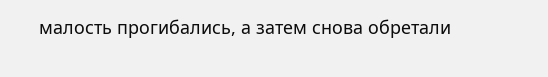малость прогибались, а затем снова обретали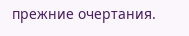прежние очертания.